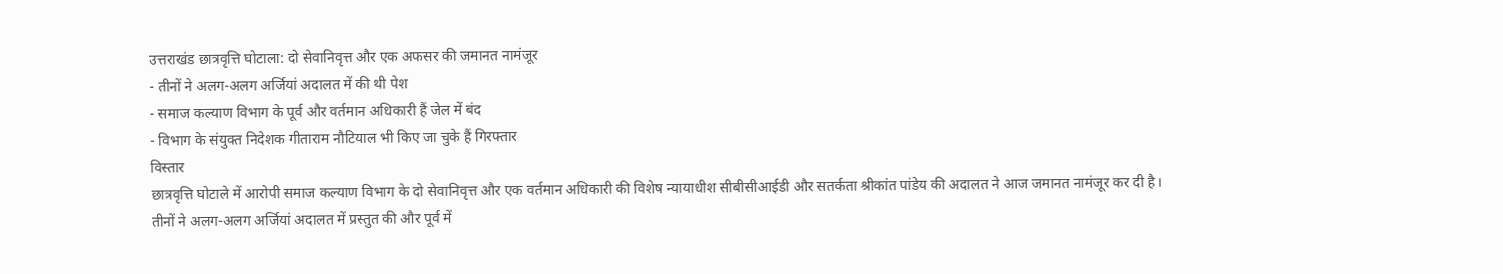उत्तराखंड छात्रवृत्ति घोटाला: दो सेवानिवृत्त और एक अफसर की जमानत नामंजूर
- तीनों ने अलग-अलग अर्जियां अदालत में की थी पेश
- समाज कल्याण विभाग के पूर्व और वर्तमान अधिकारी हैं जेल में बंद
- विभाग के संयुक्त निदेशक गीताराम नौटियाल भी किए जा चुके हैं गिरफ्तार
विस्तार
छात्रवृत्ति घोटाले में आरोपी समाज कल्याण विभाग के दो सेवानिवृत्त और एक वर्तमान अधिकारी की विशेष न्यायाधीश सीबीसीआईडी और सतर्कता श्रीकांत पांडेय की अदालत ने आज जमानत नामंजूर कर दी है।
तीनों ने अलग-अलग अर्जियां अदालत में प्रस्तुत की और पूर्व में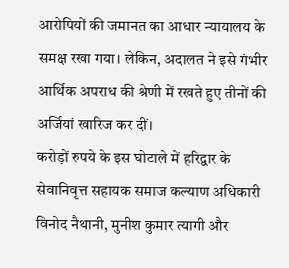आरोपियों की जमानत का आधार न्यायालय के समक्ष रखा गया। लेकिन, अदालत ने इसे गंभीर आर्थिक अपराध की श्रेणी में रखते हुए तीनों की अर्जियां खारिज कर दीं।
करोड़ों रुपये के इस घोटाले में हरिद्वार के सेवानिवृत्त सहायक समाज कल्याण अधिकारी विनोद नैथानी, मुनीश कुमार त्यागी और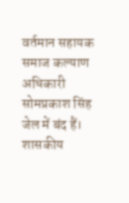वर्तमान सहायक समाज कल्याण अधिकारी सोमप्रकाश सिंह जेल में बंद हैं। शासकीय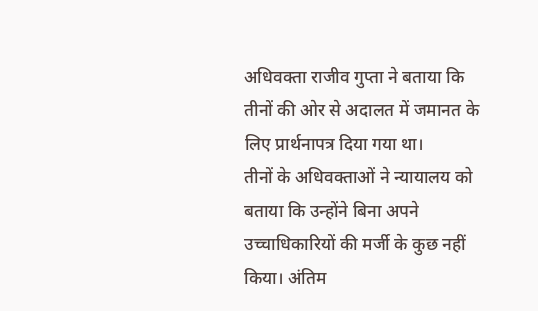अधिवक्ता राजीव गुप्ता ने बताया कि तीनों की ओर से अदालत में जमानत के लिए प्रार्थनापत्र दिया गया था।
तीनों के अधिवक्ताओं ने न्यायालय को बताया कि उन्होंने बिना अपने उच्चाधिकारियों की मर्जी के कुछ नहीं किया। अंतिम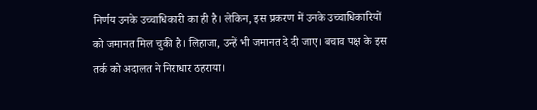निर्णय उनके उच्चाधिकारी का ही है। लेकिन, इस प्रकरण में उनके उच्चाधिकारियों को जमानत मिल चुकी है। लिहाजा, उन्हें भी जमानत दे दी जाए। बचाव पक्ष के इस तर्क को अदालत ने निराधार ठहराया।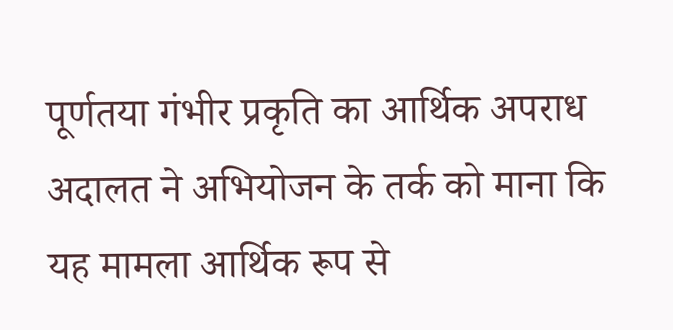पूर्णतया गंभीर प्रकृति का आर्थिक अपराध
अदालत ने अभियोजन के तर्क को माना कि यह मामला आर्थिक रूप से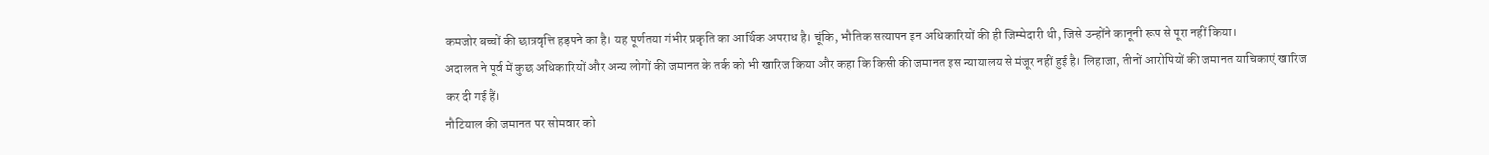कमजोर बच्चों की छात्रवृत्ति हड़पने का है। यह पूर्णतया गंभीर प्रकृति का आर्थिक अपराध है। चूंकि, भौतिक सत्यापन इन अधिकारियों की ही जिम्मेदारी थी, जिसे उन्होंने कानूनी रूप से पूरा नहीं किया।
अदालत ने पूर्व में कुछ अधिकारियों और अन्य लोगों की जमानत के तर्क को भी खारिज किया और कहा कि किसी की जमानत इस न्यायालय से मंजूर नहीं हुई है। लिहाजा, तीनों आरोपियों की जमानत याचिकाएं खारिज कर दी गई हैं।
नौटियाल की जमानत पर सोमवार को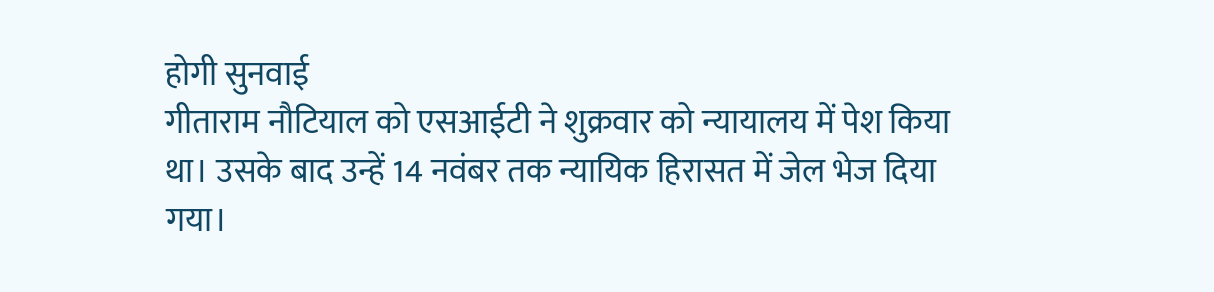होगी सुनवाई
गीताराम नौटियाल को एसआईटी ने शुक्रवार को न्यायालय में पेश किया था। उसके बाद उन्हें 14 नवंबर तक न्यायिक हिरासत में जेल भेज दिया गया।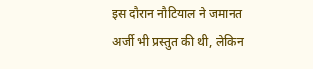इस दौरान नौटियाल ने जमानत अर्जी भी प्रस्तुत की थी, लेकिन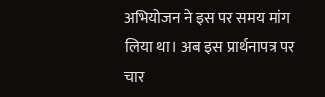अभियोजन ने इस पर समय मांग लिया था। अब इस प्रार्थनापत्र पर चार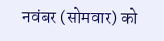नवंबर (सोमवार) को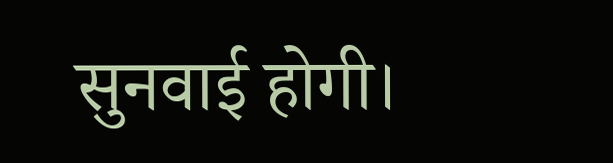सुनवाई होगी।